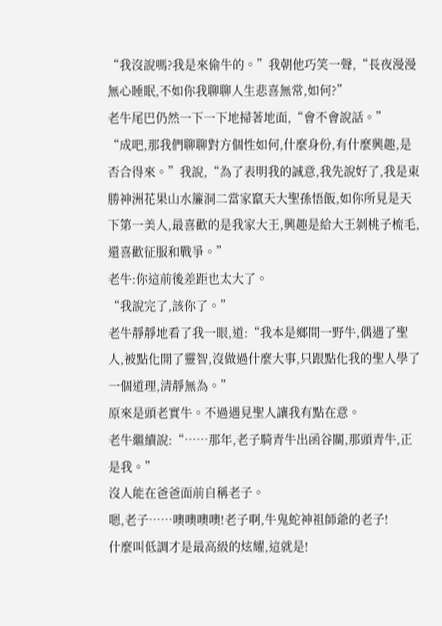“我沒說嗎?我是來偷牛的。”我朝他巧笑一聲,“長夜漫漫無心睡眠,不如你我聊聊人生悲喜無常,如何?”
老牛尾巴仍然一下一下地掃著地面,“會不會說話。”
“成吧,那我們聊聊對方個性如何,什麼身份,有什麼興趣,是否合得來。”我說,“為了表明我的誠意,我先說好了,我是東勝神洲花果山水簾洞二當家竄天大聖孫悟飯,如你所見是天下第一美人,最喜歡的是我家大王,興趣是給大王剝桃子梳毛,還喜歡征服和戰爭。”
老牛:你這前後差距也太大了。
“我說完了,該你了。”
老牛靜靜地看了我一眼,道:“我本是鄉間一野牛,偶遇了聖人,被點化開了靈智,沒做過什麼大事,只跟點化我的聖人學了一個道理,清靜無為。”
原來是頭老實牛。不過遇見聖人讓我有點在意。
老牛繼續說:“……那年,老子騎青牛出函谷關,那頭青牛,正是我。”
沒人能在爸爸面前自稱老子。
嗯,老子……噢噢噢噢!老子啊,牛鬼蛇神祖師爺的老子!
什麼叫低調才是最高級的炫耀,這就是!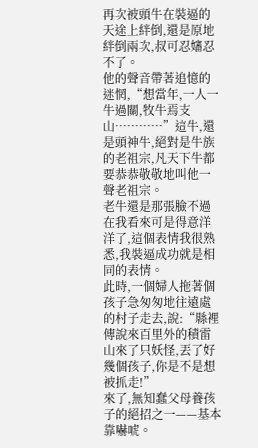再次被頭牛在裝逼的天途上絆倒,還是原地絆倒兩次,叔可忍嬸忍不了。
他的聲音帶著追憶的迷惘,“想當年,一人一牛過關,牧牛焉支山…………”這牛,還是頭神牛,絕對是牛族的老祖宗,凡天下牛都要恭恭敬敬地叫他一聲老祖宗。
老牛還是那張臉不過在我看來可是得意洋洋了,這個表情我很熟悉,我裝逼成功就是相同的表情。
此時,一個婦人拖著個孩子急匆匆地往遠處的村子走去,說:“縣裡傳說來百里外的積雷山來了只妖怪,丟了好幾個孩子,你是不是想被抓走!”
來了,無知蠢父母養孩子的絕招之一——基本靠嚇唬。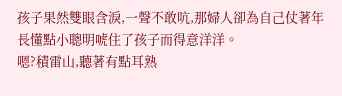孩子果然雙眼含淚,一聲不敢吭,那婦人卻為自己仗著年長懂點小聰明唬住了孩子而得意洋洋。
嗯?積雷山,聽著有點耳熟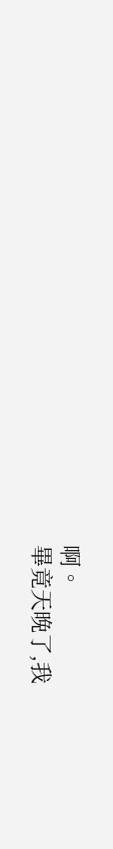啊。
畢竟天晚了,我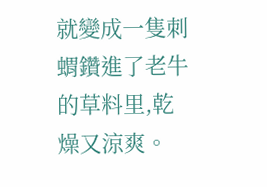就變成一隻刺蝟鑽進了老牛的草料里,乾燥又涼爽。